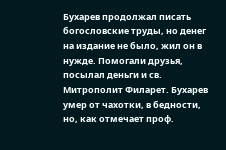Бухарев продолжал писать богословские труды, но денег на издание не было, жил он в нужде. Помогали друзья, посылал деньги и св. Митрополит Филарет. Бухарев умер от чахотки, в бедности, но, как отмечает проф.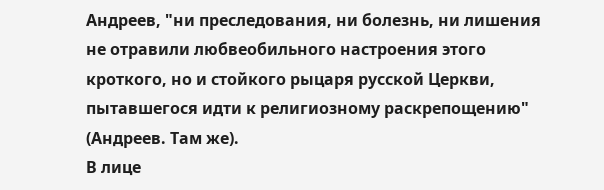Андреев, "ни преследования, ни болезнь, ни лишения не отравили любвеобильного настроения этого кроткого, но и стойкого рыцаря русской Церкви, пытавшегося идти к религиозному раскрепощению" (Андреев. Там же).
В лице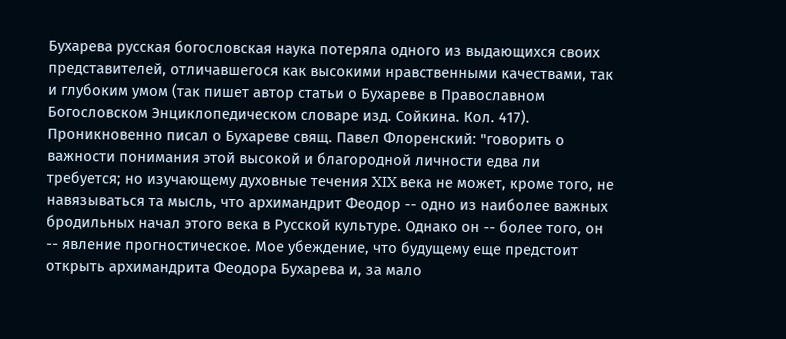Бухарева русская богословская наука потеряла одного из выдающихся своих представителей, отличавшегося как высокими нравственными качествами, так и глубоким умом (так пишет автор статьи о Бухареве в Православном Богословском Энциклопедическом словаре изд. Сойкина. Кол. 417).
Проникновенно писал о Бухареве свящ. Павел Флоренский: "говорить о важности понимания этой высокой и благородной личности едва ли требуется; но изучающему духовные течения XIX века не может, кроме того, не навязываться та мысль, что архимандрит Феодор -- одно из наиболее важных бродильных начал этого века в Русской культуре. Однако он -- более того, он -- явление прогностическое. Мое убеждение, что будущему еще предстоит открыть архимандрита Феодора Бухарева и, за мало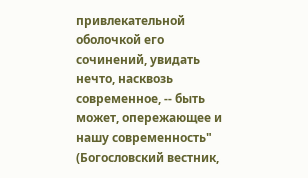привлекательной оболочкой его сочинений, увидать нечто, насквозь современное, -- быть может, опережающее и нашу современность" (Богословский вестник,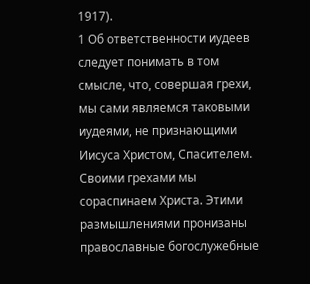1917).
1 Об ответственности иудеев следует понимать в том смысле, что, совершая грехи, мы сами являемся таковыми иудеями, не признающими Иисуса Христом, Спасителем. Своими грехами мы сораспинаем Христа. Этими размышлениями пронизаны православные богослужебные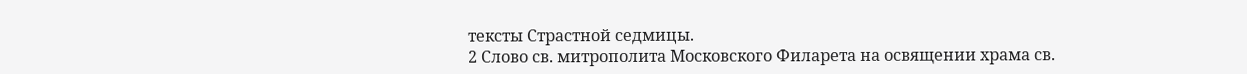тексты Страстной седмицы.
2 Слово св. митрополита Московского Филарета на освящении храма св.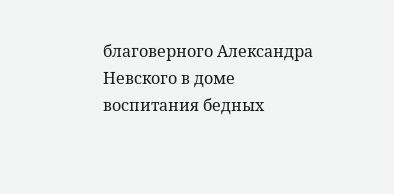благоверного Александра Невского в доме воспитания бедных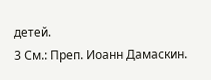детей.
3 См.: Преп. Иоанн Дамаскин.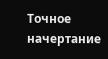Точное начертание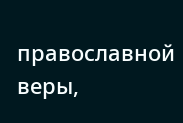православной веры,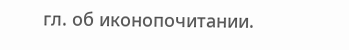гл. об иконопочитании.